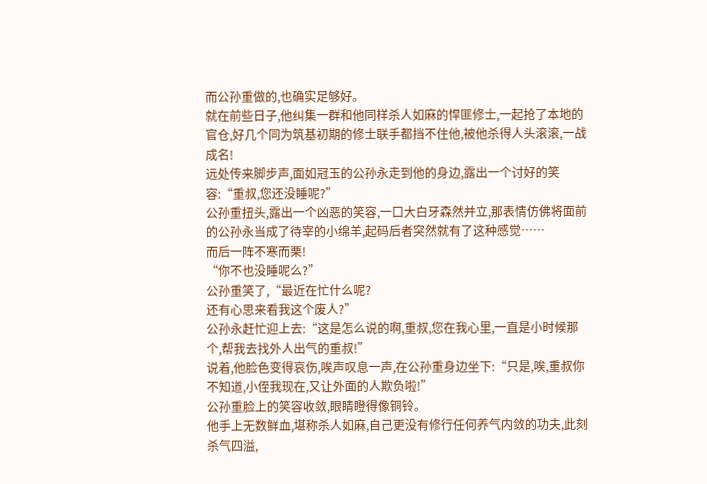而公孙重做的,也确实足够好。
就在前些日子,他纠集一群和他同样杀人如麻的悍匪修士,一起抢了本地的官仓,好几个同为筑基初期的修士联手都挡不住他,被他杀得人头滚滚,一战成名!
远处传来脚步声,面如冠玉的公孙永走到他的身边,露出一个讨好的笑容:“重叔,您还没睡呢?”
公孙重扭头,露出一个凶恶的笑容,一口大白牙森然并立,那表情仿佛将面前的公孙永当成了待宰的小绵羊,起码后者突然就有了这种感觉……
而后一阵不寒而栗!
“你不也没睡呢么?”
公孙重笑了,“最近在忙什么呢?
还有心思来看我这个废人?”
公孙永赶忙迎上去:“这是怎么说的啊,重叔,您在我心里,一直是小时候那个,帮我去找外人出气的重叔!”
说着,他脸色变得哀伤,唉声叹息一声,在公孙重身边坐下:“只是,唉,重叔你不知道,小侄我现在,又让外面的人欺负啦!”
公孙重脸上的笑容收敛,眼睛瞪得像铜铃。
他手上无数鲜血,堪称杀人如麻,自己更没有修行任何养气内敛的功夫,此刻杀气四溢,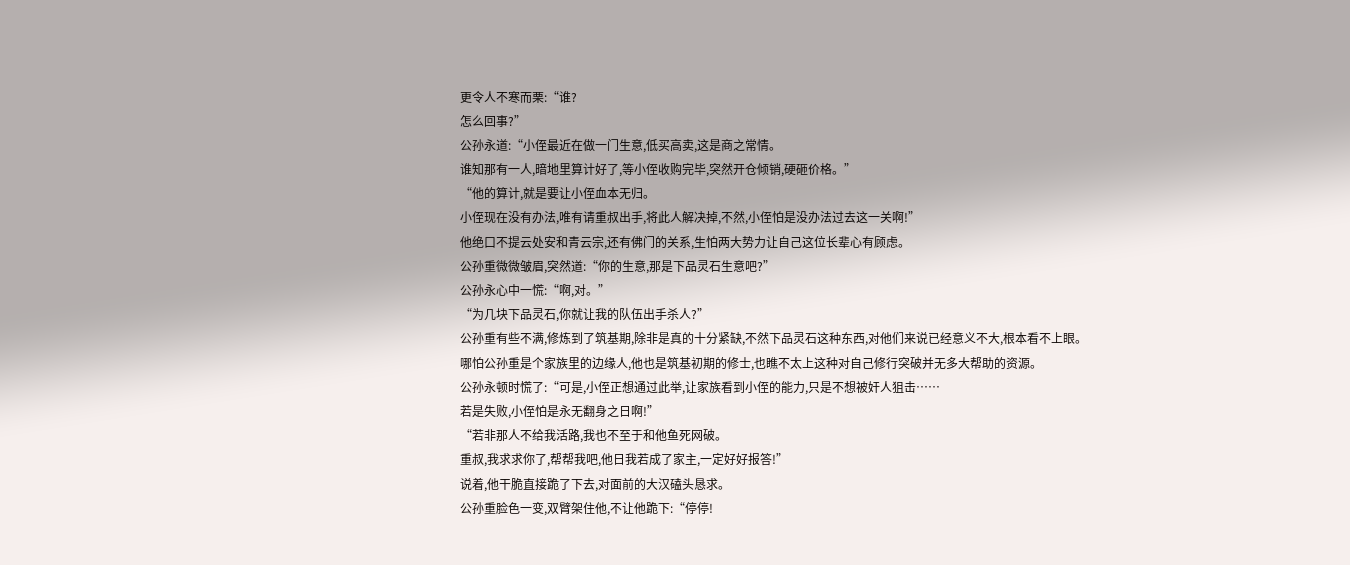更令人不寒而栗:“谁?
怎么回事?”
公孙永道:“小侄最近在做一门生意,低买高卖,这是商之常情。
谁知那有一人,暗地里算计好了,等小侄收购完毕,突然开仓倾销,硬砸价格。”
“他的算计,就是要让小侄血本无归。
小侄现在没有办法,唯有请重叔出手,将此人解决掉,不然,小侄怕是没办法过去这一关啊!”
他绝口不提云处安和青云宗,还有佛门的关系,生怕两大势力让自己这位长辈心有顾虑。
公孙重微微皱眉,突然道:“你的生意,那是下品灵石生意吧?”
公孙永心中一慌:“啊,对。”
“为几块下品灵石,你就让我的队伍出手杀人?”
公孙重有些不满,修炼到了筑基期,除非是真的十分紧缺,不然下品灵石这种东西,对他们来说已经意义不大,根本看不上眼。
哪怕公孙重是个家族里的边缘人,他也是筑基初期的修士,也瞧不太上这种对自己修行突破并无多大帮助的资源。
公孙永顿时慌了:“可是,小侄正想通过此举,让家族看到小侄的能力,只是不想被奸人狙击……
若是失败,小侄怕是永无翻身之日啊!”
“若非那人不给我活路,我也不至于和他鱼死网破。
重叔,我求求你了,帮帮我吧,他日我若成了家主,一定好好报答!”
说着,他干脆直接跪了下去,对面前的大汉磕头恳求。
公孙重脸色一变,双臂架住他,不让他跪下:“停停!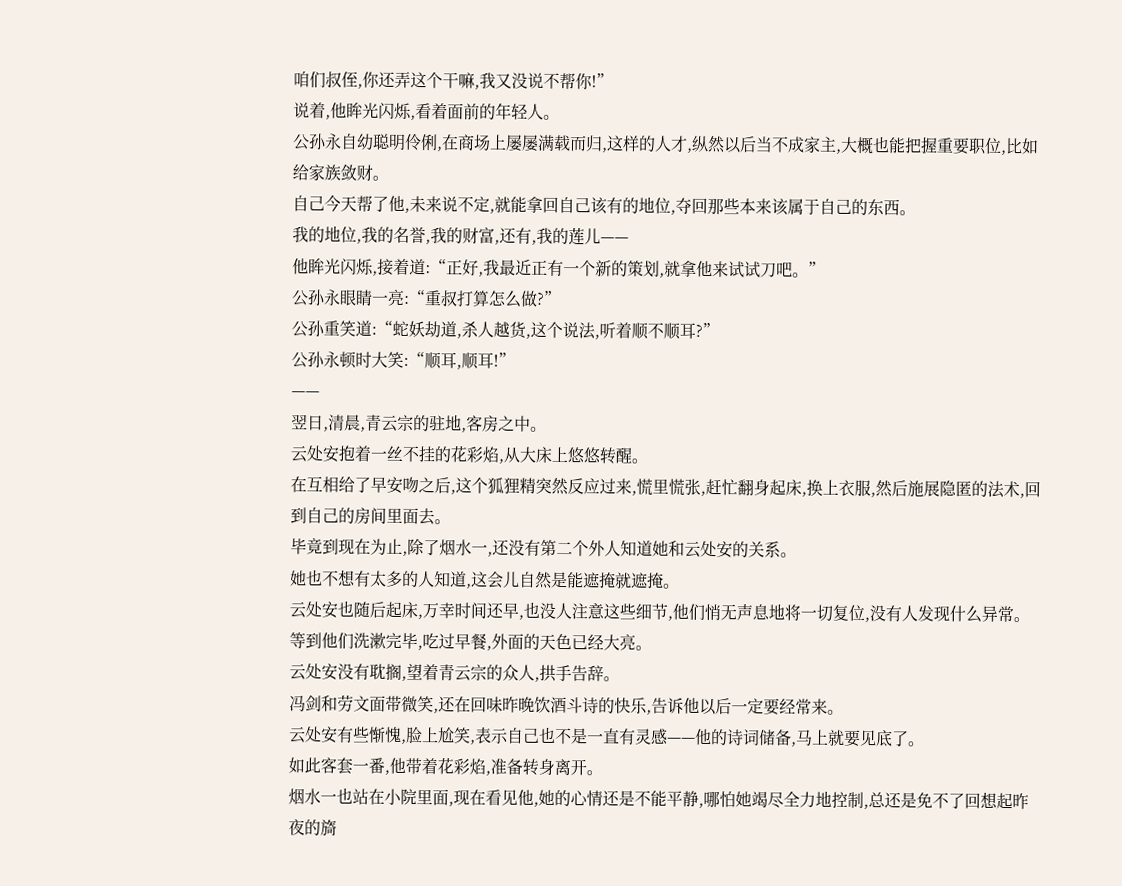咱们叔侄,你还弄这个干嘛,我又没说不帮你!”
说着,他眸光闪烁,看着面前的年轻人。
公孙永自幼聪明伶俐,在商场上屡屡满载而归,这样的人才,纵然以后当不成家主,大概也能把握重要职位,比如给家族敛财。
自己今天帮了他,未来说不定,就能拿回自己该有的地位,夺回那些本来该属于自己的东西。
我的地位,我的名誉,我的财富,还有,我的莲儿——
他眸光闪烁,接着道:“正好,我最近正有一个新的策划,就拿他来试试刀吧。”
公孙永眼睛一亮:“重叔打算怎么做?”
公孙重笑道:“蛇妖劫道,杀人越货,这个说法,听着顺不顺耳?”
公孙永顿时大笑:“顺耳,顺耳!”
——
翌日,清晨,青云宗的驻地,客房之中。
云处安抱着一丝不挂的花彩焰,从大床上悠悠转醒。
在互相给了早安吻之后,这个狐狸精突然反应过来,慌里慌张,赶忙翻身起床,换上衣服,然后施展隐匿的法术,回到自己的房间里面去。
毕竟到现在为止,除了烟水一,还没有第二个外人知道她和云处安的关系。
她也不想有太多的人知道,这会儿自然是能遮掩就遮掩。
云处安也随后起床,万幸时间还早,也没人注意这些细节,他们悄无声息地将一切复位,没有人发现什么异常。
等到他们洗漱完毕,吃过早餐,外面的天色已经大亮。
云处安没有耽搁,望着青云宗的众人,拱手告辞。
冯剑和劳文面带微笑,还在回味昨晚饮酒斗诗的快乐,告诉他以后一定要经常来。
云处安有些惭愧,脸上尬笑,表示自己也不是一直有灵感——他的诗词储备,马上就要见底了。
如此客套一番,他带着花彩焰,准备转身离开。
烟水一也站在小院里面,现在看见他,她的心情还是不能平静,哪怕她竭尽全力地控制,总还是免不了回想起昨夜的旖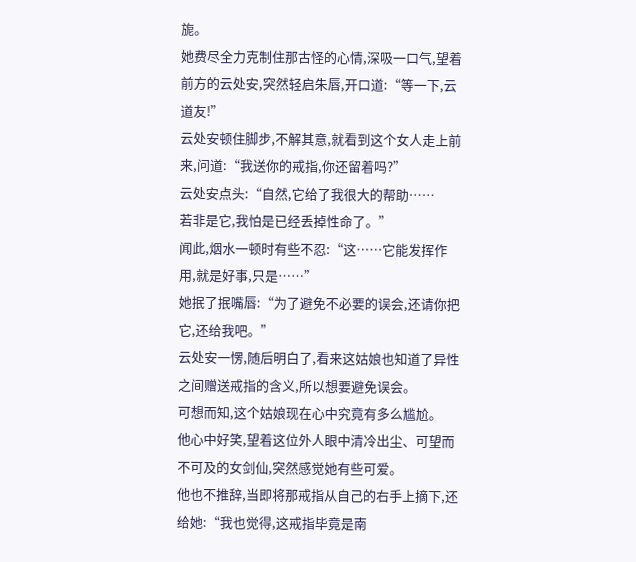旎。
她费尽全力克制住那古怪的心情,深吸一口气,望着前方的云处安,突然轻启朱唇,开口道:“等一下,云道友!”
云处安顿住脚步,不解其意,就看到这个女人走上前来,问道:“我送你的戒指,你还留着吗?”
云处安点头:“自然,它给了我很大的帮助……
若非是它,我怕是已经丢掉性命了。”
闻此,烟水一顿时有些不忍:“这……它能发挥作用,就是好事,只是……”
她抿了抿嘴唇:“为了避免不必要的误会,还请你把它,还给我吧。”
云处安一愣,随后明白了,看来这姑娘也知道了异性之间赠送戒指的含义,所以想要避免误会。
可想而知,这个姑娘现在心中究竟有多么尴尬。
他心中好笑,望着这位外人眼中清冷出尘、可望而不可及的女剑仙,突然感觉她有些可爱。
他也不推辞,当即将那戒指从自己的右手上摘下,还给她:“我也觉得,这戒指毕竟是南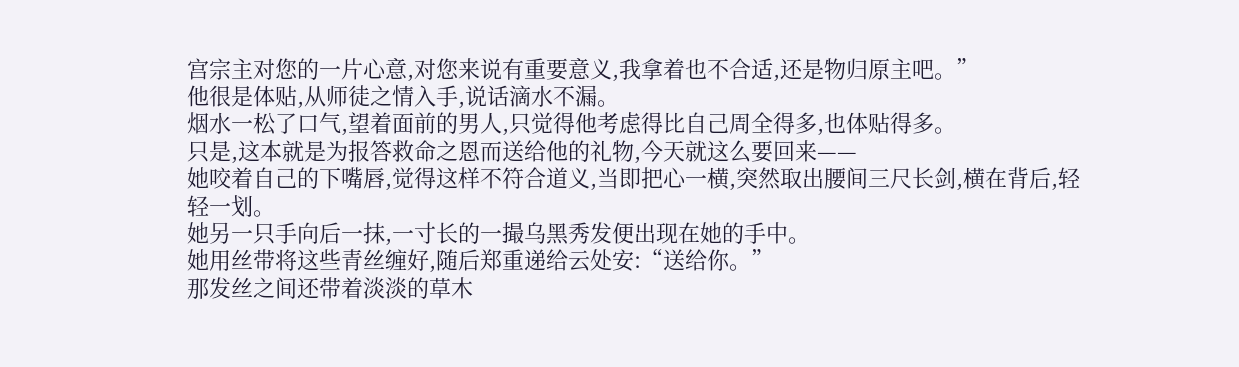宫宗主对您的一片心意,对您来说有重要意义,我拿着也不合适,还是物归原主吧。”
他很是体贴,从师徒之情入手,说话滴水不漏。
烟水一松了口气,望着面前的男人,只觉得他考虑得比自己周全得多,也体贴得多。
只是,这本就是为报答救命之恩而送给他的礼物,今天就这么要回来——
她咬着自己的下嘴唇,觉得这样不符合道义,当即把心一横,突然取出腰间三尺长剑,横在背后,轻轻一划。
她另一只手向后一抹,一寸长的一撮乌黑秀发便出现在她的手中。
她用丝带将这些青丝缠好,随后郑重递给云处安:“送给你。”
那发丝之间还带着淡淡的草木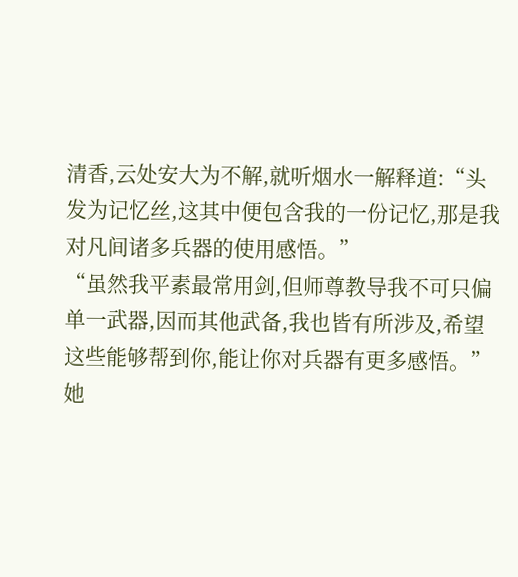清香,云处安大为不解,就听烟水一解释道:“头发为记忆丝,这其中便包含我的一份记忆,那是我对凡间诸多兵器的使用感悟。”
“虽然我平素最常用剑,但师尊教导我不可只偏单一武器,因而其他武备,我也皆有所涉及,希望这些能够帮到你,能让你对兵器有更多感悟。”
她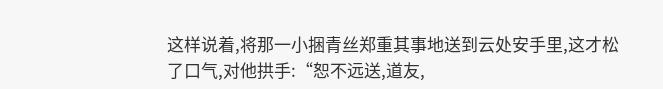这样说着,将那一小捆青丝郑重其事地送到云处安手里,这才松了口气,对他拱手:“恕不远送,道友,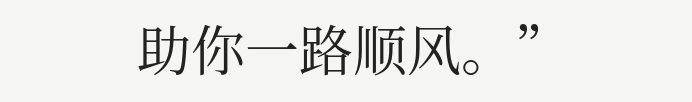助你一路顺风。”